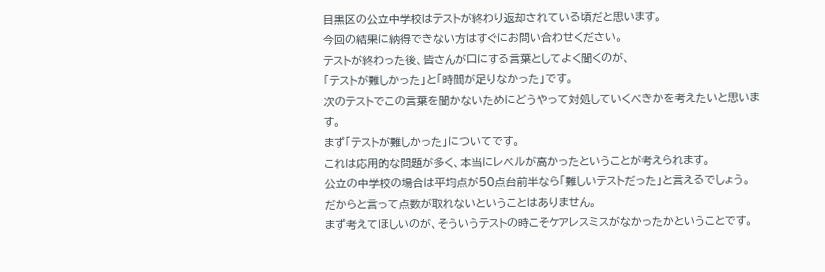目黒区の公立中学校はテストが終わり返却されている頃だと思います。
今回の結果に納得できない方はすぐにお問い合わせください。
テストが終わった後、皆さんが口にする言葉としてよく聞くのが、
「テストが難しかった」と「時間が足りなかった」です。
次のテストでこの言葉を聞かないためにどうやって対処していくべきかを考えたいと思います。
まず「テストが難しかった」についてです。
これは応用的な問題が多く、本当にレベルが高かったということが考えられます。
公立の中学校の場合は平均点が50点台前半なら「難しいテストだった」と言えるでしょう。
だからと言って点数が取れないということはありません。
まず考えてほしいのが、そういうテストの時こそケアレスミスがなかったかということです。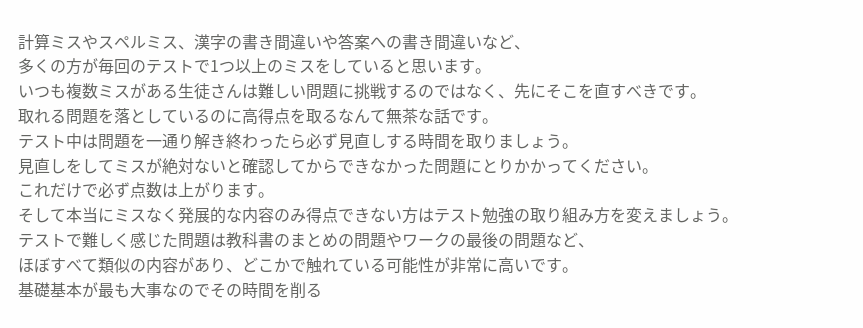計算ミスやスペルミス、漢字の書き間違いや答案への書き間違いなど、
多くの方が毎回のテストで1つ以上のミスをしていると思います。
いつも複数ミスがある生徒さんは難しい問題に挑戦するのではなく、先にそこを直すべきです。
取れる問題を落としているのに高得点を取るなんて無茶な話です。
テスト中は問題を一通り解き終わったら必ず見直しする時間を取りましょう。
見直しをしてミスが絶対ないと確認してからできなかった問題にとりかかってください。
これだけで必ず点数は上がります。
そして本当にミスなく発展的な内容のみ得点できない方はテスト勉強の取り組み方を変えましょう。
テストで難しく感じた問題は教科書のまとめの問題やワークの最後の問題など、
ほぼすべて類似の内容があり、どこかで触れている可能性が非常に高いです。
基礎基本が最も大事なのでその時間を削る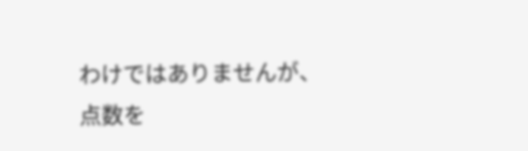わけではありませんが、
点数を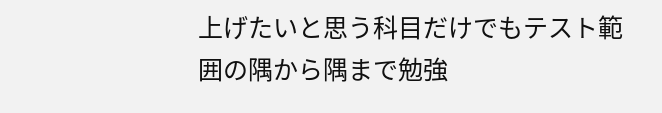上げたいと思う科目だけでもテスト範囲の隅から隅まで勉強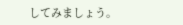してみましょう。